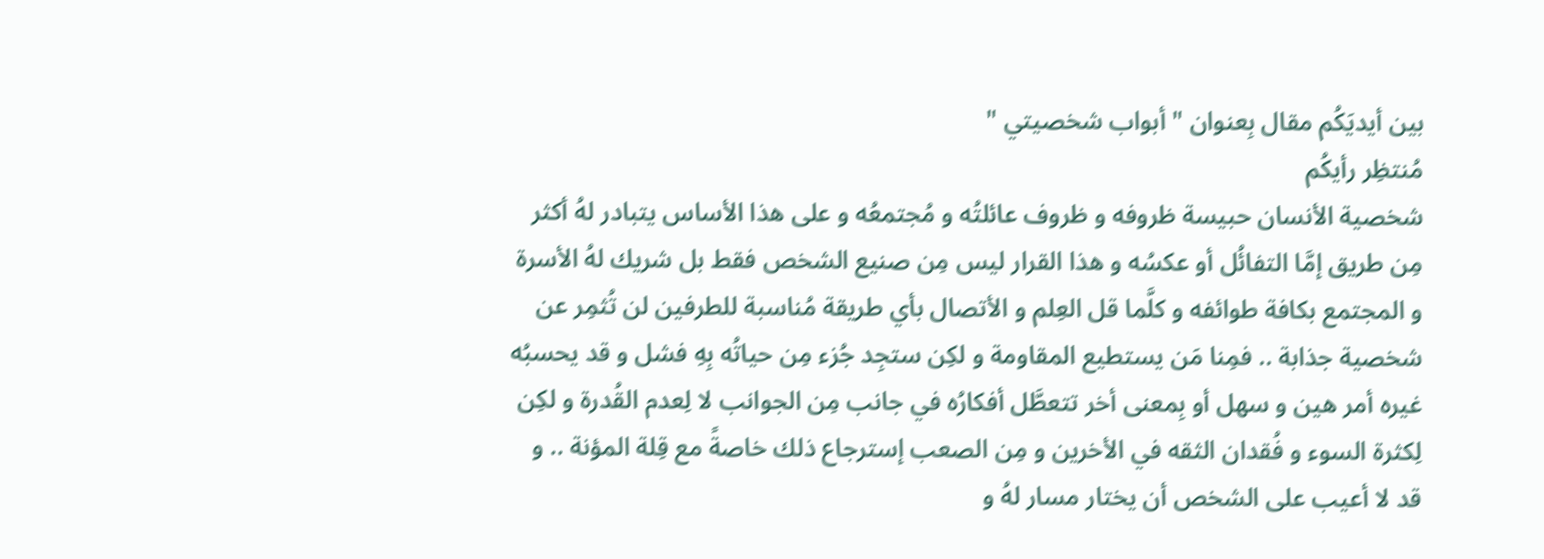بين أيديَكُم مقال بِعنوان " أبواب شخصيتي "
مُنتظِر رأيكُم
شخصية الأنسان حبيسة ظروفه و ظروف عائلتُه و مُجتمعُه و على هذا الأساس يتبادر لهُ أكثر مِن طريق إمَّا التفائُل أو عكسُه و هذا القرار ليس مِن صنيع الشخص فقط بل شريك لهُ الأسرة و المجتمع بكافة طوائفه و كلَّما قل العِلم و الأتصال بأي طريقة مُناسبة للطرفين لن تُثمِر عن شخصية جذابة .. فمِنا مَن يستطيع المقاومة و لكِن ستجِد جُزء مِن حياتُه بِهِ فشل و قد يحسبُه غيره أمر هين و سهل أو بِمعنى أخر تتعطَّل أفكارُه في جانب مِن الجوانب لا لِعدم القُدرة و لكِن لِكثرة السوء و فُقدان الثقه في الأخرين و مِن الصعب إسترجاع ذلك خاصةً مع قِلة المؤنة .. و قد لا أعيب على الشخص أن يختار مسار لهُ و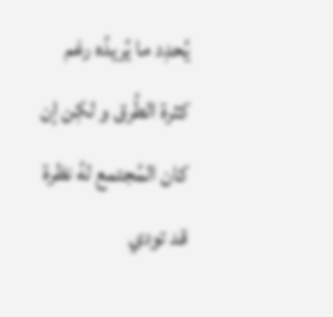يُحدِد ما يُريدُه رغم كثرة الطُرق و لكِن إن كان المُجتمع لهُ نظرة قد تودي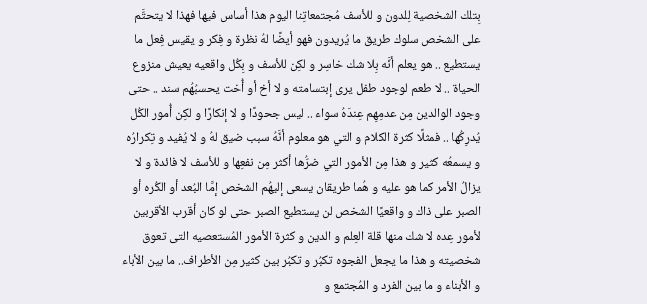بِتلك الشخصية لِلدون و للأسف مُجتمعاتِنا اليوم هذا أساس فيها فهذا لا يتحتَّم على الشخص سلوك طريق ما يُريدون فهو أيضًا لهُ نظرة و فِكر و يقيس فِعل ما يستطيع .. هو يعلم أنَّه بِلا شك خاسِر و لكِن للأسف و بِكُل واقعيه يعيش منزوع الحياة .. لا طعم لوجود طفل يرى إبتسامته و لا أخ أو أُخت يحسبُهُم سند .. حتى وجود الوالدين مِن عدمِهِم عِندَهُ سواء .. ليس جحودًا و لا إنكارًا و لكِن أُمور الكُل يُدرِكُها .. فمثلًا كثرة الكلام و التي هو معلوم أنَّهُ سبب ضيق لهُ و لا يُفيد و تِكرارُه و يسمعُه كثير و هذا مِن الأمور التي ضرُّها أكثر مِن نفعِها و للأسف لا فائدة و لا يزالُ الأمر كما هو عليه و هُما طريقان يسعى إليهُم الشخص إمَّا البُعد أو الكُره أو الصبر على ذاك و واقعيًا الشخص لن يستطيع الصبر حتى لو كان أقرب الأقربين لأمور عِده لا شك منها قلة العِلم و الدين و كثرة الأمور المُستعصيه التى تعوق شخصيته و هذا ما يجعل الفجوه تكبُر و تكبُر بين كثير مِن الأطراف.. ما بين الأباء و الأبناء و ما بين الفرد و المُجتمع و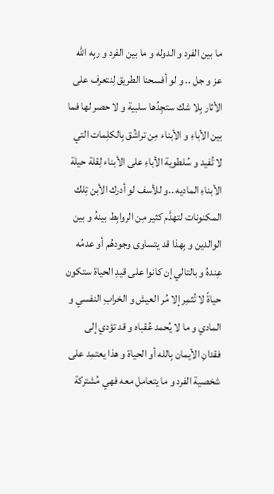ما بين الفرد و الدوله و ما بين الفرد و ربِه الله عز و جل .. و لو أفسحنا الطريق لِنتعرف على الأثار بِلا شك ستجِدُها سلبية و لا حصر لها فما بين الأباءِ و الأبناء مِن تراشُق بِالكلِمات التي لا تُفيد و سُلطوية الأباءِ على الأبناء لِقلة حيلة الأبناءِ الماديه ..و للأسف لو أدرك الأبن تِلك المكنونات لتهدَّم كثير مِن الروابِط بينهُ و بين الوالدين و بِهذا قد يتساوى وجودهُم أو عدمُه عِندهُ و بالتالي إن كانوا على قيدِ الحياة ستكون حياةً لا تُثمِر إلا مُر العيش و الخرابِ النفسي و المادي و ما لا يُحمد عُقباه و قد تؤدي إلى فقدانِ الأيمان بِالله أو الحياة و هذا يعتمِد على شخصية الفرد و ما يتعامل معه فهي مُشتركة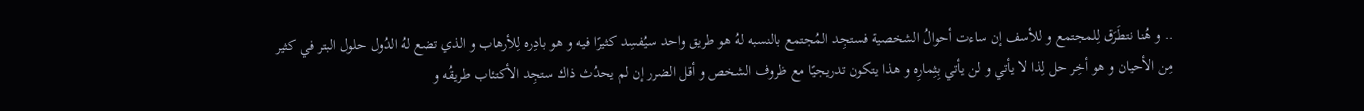.. و هُنا نتطَرَق لِلمجتمع و للأسف إن ساءت أحوالُ الشخصية فستجِد المُجتمع بالنسبه لهُ هو طريق واحد سيُفسِد كثيرًا فيه و هو بادِره لِلأرهاب و الذي تضع لهُ الدُول حلول البتر في كثير مِن الأحيان و هو أخِر حل لِذا لا يأتي و لن يأتي بِثِمارِه و هذا يتكون تدريجيًا مع ظروف الشخص و أقل الضرر إن لم يحدُث ذاك ستجِد الأكتئاب طريقُه و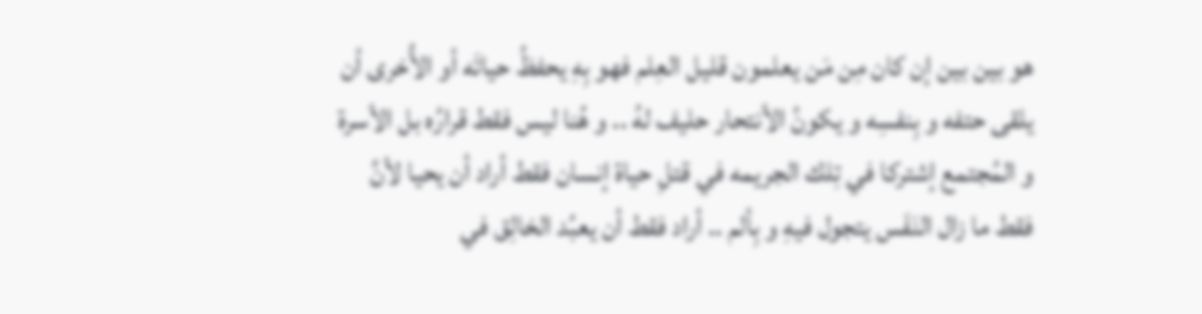هو بين بين إن كان مِن مَن يعلمون قليل العِلم فهو بِهِ يحفظُ حياتَه أو الأُخرى أن يلقى حتفه و بِنفسِه و يكونُ الأنتحار حليف لهُ .. و هُنا ليس فقط قرارُه بل الأسرة و المُجتمع إشتركا في تِلك الجريمه في قتلِ حياة إنسان فقط أراد أن يحيا لأنَّ فقط ما زال النَفَس يتجول فيهِ و بِألم .. أراد فقط أن يعبُد الخالِق في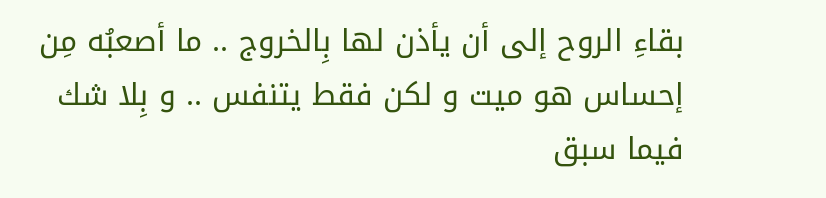بقاءِ الروح إلى أن يأذن لها بِالخروج .. ما أصعبُه مِن إحساس هو ميت و لكن فقط يتنفس .. و بِلا شك فيما سبق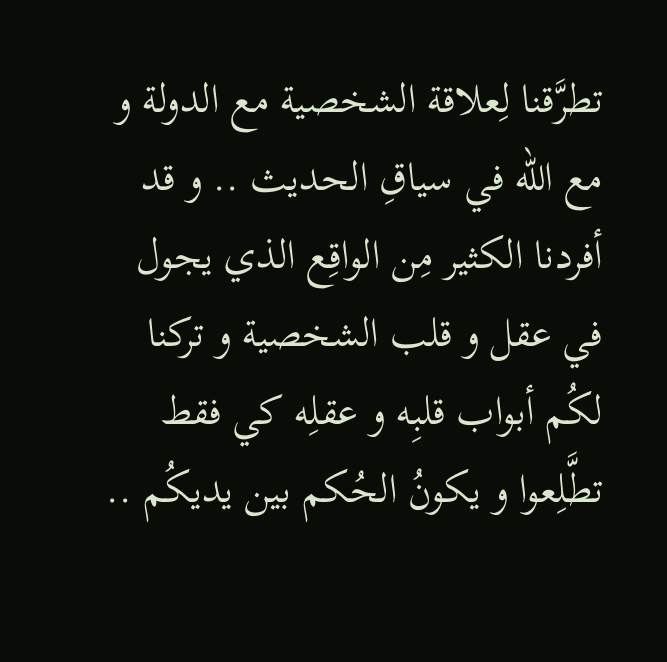تطرَّقنا لِعلاقة الشخصية مع الدولة و مع الله في سياقِ الحديث .. و قد أفردنا الكثير مِن الواقِع الذي يجول في عقل و قلب الشخصية و تركنا لكُم أبواب قلبِه و عقلِه كي فقط تطَّلِعوا و يكونُ الحُكم بين يديكُم ..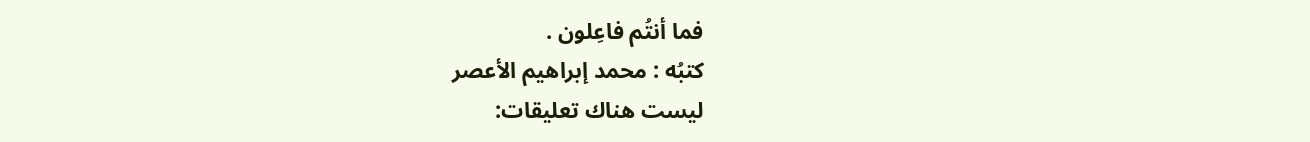فما أنتُم فاعِلون .
كتبُه : محمد إبراهيم الأعصر
ليست هناك تعليقات: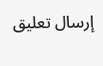إرسال تعليق